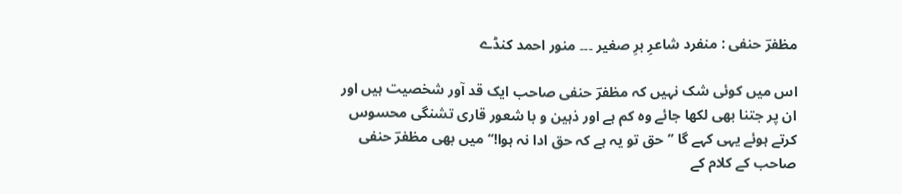مظفرؔ حنفی : منفرد شاعرِ برِ صغیر ۔۔۔ منور احمد کنڈے

اس میں کوئی شک نہیں کہ مظفرؔ حنفی صاحب ایک قد آور شخصیت ہیں اور ان پر جتنا بھی لکھا جائے وہ کم ہے اور ذہین و با شعور قاری تشنگی محسوس کرتے ہوئے یہی کہے گا ’’حق تو یہ ہے کہ حق ادا نہ ہوا!‘‘ میں بھی مظفرؔ حنفی صاحب کے کلام کے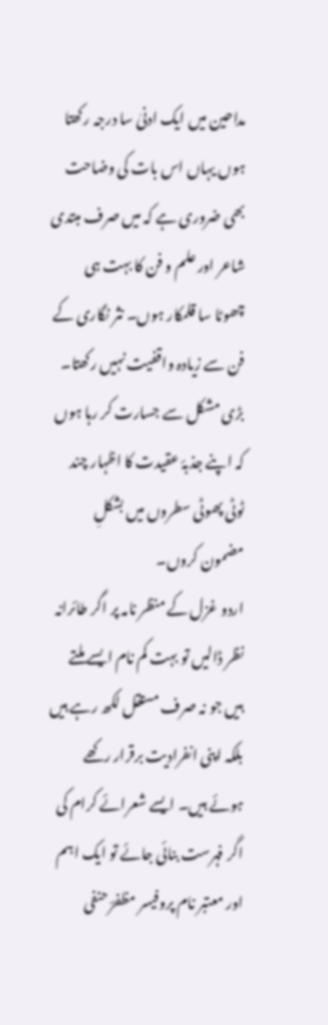مداحین میں ایک ادنیٰ سا درجہ رکھتا ہوں یہاں اس بات کی وضاحت بھی ضروری ہے کہ میں صرف مبتدی شاعر اور علم و فن کا بہت ہی چھوٹا سا قلمکار ہوں۔ نثر نگاری کے فن سے زیادہ واقفیت نہیں رکھتا۔ بڑی مشکل سے جسارت کر رہا ہوں کہ اپنے جذبۂ عقیدت کا اظہار چند ٹوٹی پھوٹی سطروں میں بشکلِ مضمون کروں۔
اردو غزل کے منظر نامہ پر اگر طائرانہ نظر ڈالیں تو بہت کم نام ایسے ملتے ہیں جو نہ صرف مستقل لکھ رہے ہیں بلکہ اپنی انفرادیت برقرار رکھے ہوئے ہیں۔ ایسے شعرائے کرام کی اگر فہرست بنائی جائے تو ایک اہم اور معتبر نام پروفیسر مظفرؔ حنفی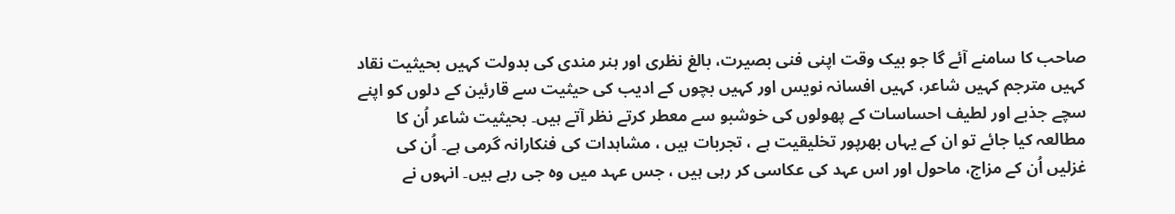صاحب کا سامنے آئے گا جو بیک وقت اپنی فنی بصیرت، بالغ نظری اور ہنر مندی کی بدولت کہیں بحیثیت نقاد کہیں مترجم کہیں شاعر، کہیں افسانہ نویس اور کہیں بچوں کے ادیب کی حیثیت سے قارئین کے دلوں کو اپنے سچے جذبے اور لطیف احساسات کے پھولوں کی خوشبو سے معطر کرتے نظر آتے ہیں۔ بحیثیت شاعر اُن کا مطالعہ کیا جائے تو ان کے یہاں بھرپور تخلیقیت ہے ، تجربات ہیں ، مشاہدات کی فنکارانہ گرمی ہے۔ اُن کی غزلیں اُن کے مزاج، ماحول اور اس عہد کی عکاسی کر رہی ہیں ، جس عہد میں وہ جی رہے ہیں۔ انہوں نے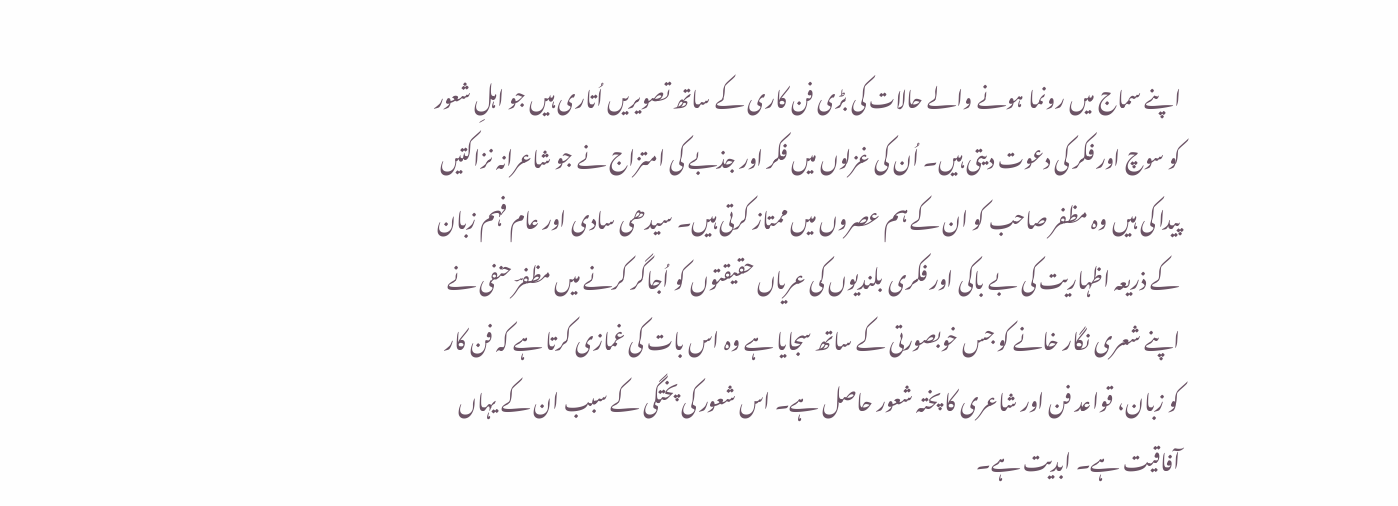اپنے سماج میں رونما ہونے والے حالات کی بڑی فن کاری کے ساتھ تصویریں اُتاری ہیں جو اہلِ شعور کو سوچ اور فکر کی دعوت دیتی ہیں۔ اُن کی غزلوں میں فکر اور جذبے کی امتزاج نے جو شاعرانہ نزاکتیں پیدا کی ہیں وہ مظفر صاحب کو ان کے ہم عصروں میں ممتاز کرتی ہیں۔ سیدھی سادی اور عام فہم زبان کے ذریعہ اظہاریت کی بے باکی اور فکری بلندیوں کی عریاں حقیقتوں کو اُجاگر کرنے میں مظفرؔ حنفی نے اپنے شعری نگار خانے کو جس خوبصورتی کے ساتھ سجایا ہے وہ اس بات کی غمازی کرتا ہے کہ فن کار کو زبان، قواعد فن اور شاعری کا پختہ شعور حاصل ہے۔ اس شعور کی پختگی کے سبب ان کے یہاں آفاقیت ہے۔ ابدیت ہے۔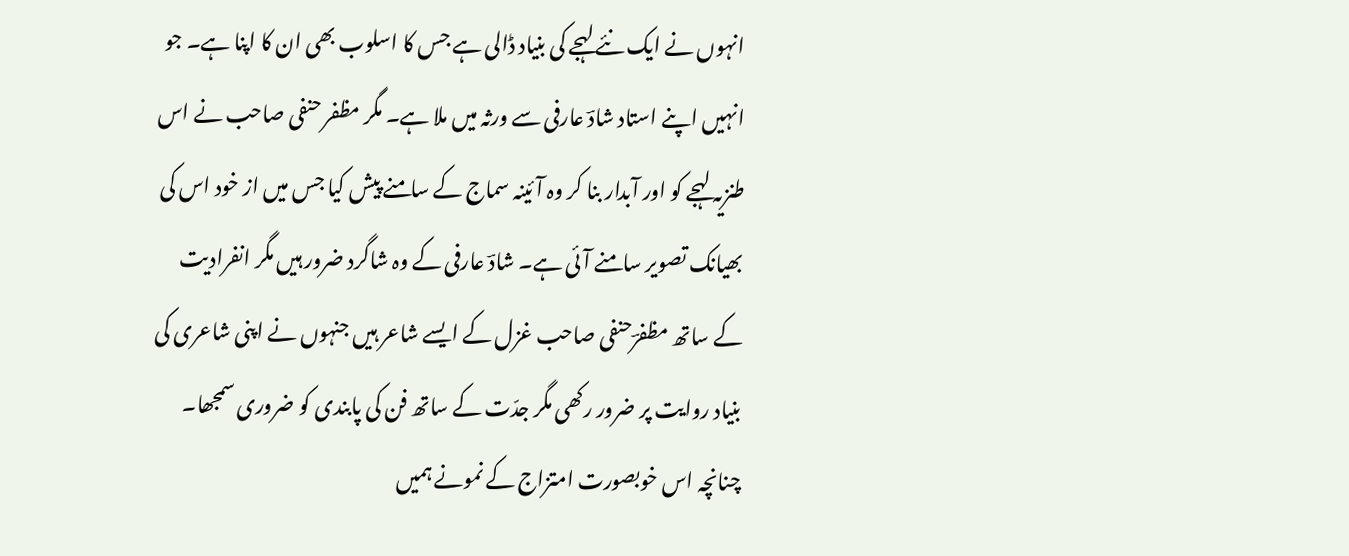انہوں نے ایک نئے لہجے کی بنیاد ڈالی ہے جس کا اسلوب بھی ان کا اپنا ہے۔ جو انہیں اپنے استاد شادؔ عارفی سے ورثہ میں ملا ہے۔ مگر مظفر حنفی صاحب نے اس طنزیہ لہجے کو اور آبدار بنا کر وہ آئینہ سماج کے سامنے پیش کیا جس میں از خود اس کی بھیانک تصویر سامنے آئی ہے۔ شادؔ عارفی کے وہ شاگرد ضرور ہیں مگر انفرادیت کے ساتھ مظفرؔحنفی صاحب غزل کے ایسے شاعر ہیں جنہوں نے اپنی شاعری کی بنیاد روایت پر ضرور رکھی مگر جدّت کے ساتھ فن کی پابندی کو ضروری سمجھا۔ چنانچہ اس خوبصورت امتزاج کے نمونے ہمیں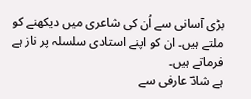بڑی آسانی سے اُن کی شاعری میں دیکھنے کو ملتے ہیں۔ ان کو اپنے استادی سلسلہ پر ناز ہے فرماتے ہیں۔
ہے شادؔ عارفی سے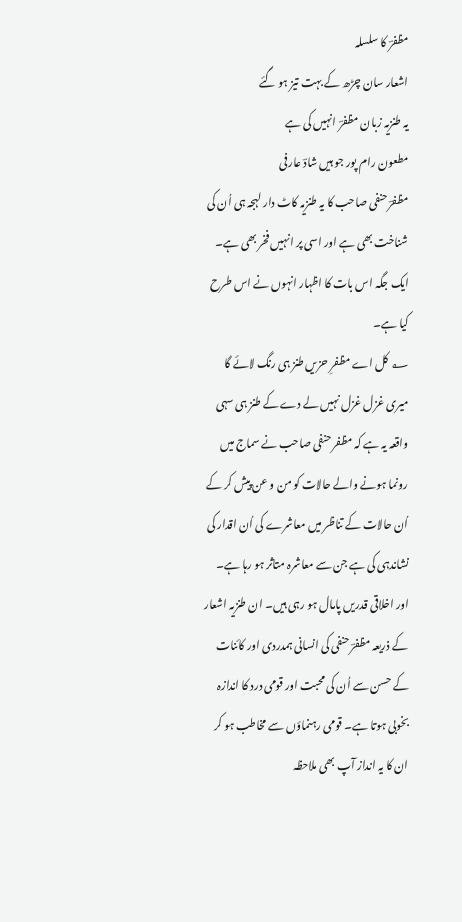مظفرؔ کا سلسلہ
اشعار سان چڑھ کے بہت تیز ہو گئے
یہ طنزیہ زبان مظفرؔ انہیں کی ہے
مطعون رام پور جو ہیں شادؔ عارفی
مظفرؔ حنفی صاحب کا یہ طنزیہ کاٹ دار لہجہ ہی اُن کی شناخت بھی ہے اور اسی پر انہیں فخر بھی ہے۔ ایک جگہ اس بات کا اظہار انہوں نے اس طرح کیا ہے۔
؂ کل اے مظفرِ حزیں طنز ہی رنگ لائے گا
میری غزل غزل نہیں لے دے کے طنز ہی سہی
واقعہ یہ ہے کہ مظفر حنفی صاحب نے سماج میں رونما ہونے والے حالات کو من و عن پیش کر کے اُن حالات کے تناظر میں معاشرے کی اُن اقدار کی نشاندہی کی ہے جن سے معاشرہ متاثر ہو رہا ہے۔ اور اخلاقی قدریں پامال ہو رہی ہیں۔ ان طنزیہ اشعار کے ذریعہ مظفرؔ حنفی کی انسانی ہمدردی اور کائنات کے حسن سے اُن کی محبت اور قومی درد کا اندازہ بخوبی ہوتا ہے۔ قومی رہنماؤں سے مخاطب ہو کر ان کا یہ انداز آپ بھی ملاحظہ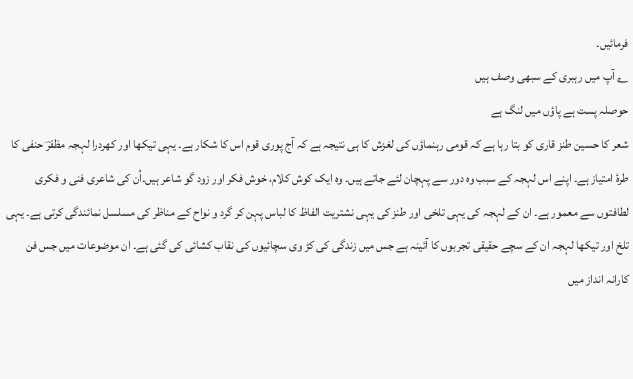فرمائیں۔
؂ آپ میں رہبری کے سبھی وصف ہیں
حوصلہ پست ہے پاؤں میں لنگ ہے
شعر کا حسین طنز قاری کو بتا رہا ہے کہ قومی رہنماؤں کی لغزش کا ہی نتیجہ ہے کہ آج پوری قوم اس کا شکار ہے۔ یہی تیکھا اور کھردرا لہجہ مظفرؔ حنفی کا طرۂ امتیاز ہے۔ اپنے اس لہجہ کے سبب وہ دور سے پہچان لئے جاتے ہیں۔ وہ ایک کوش کلام، خوش فکر اور زود گو شاعر ہیں۔اُن کی شاعری فنی و فکری لطافتوں سے معمور ہے۔ ان کے لہجہ کی یہی تلخی اور طنز کی یہی نشتریت الفاظ کا لباس پہن کر گرد و نواح کے مناظر کی مسلسل نمائندگی کرتی ہے۔ یہی تلخ اور تیکھا لہجہ ان کے سچے حقیقی تجربوں کا آئینہ ہے جس میں زندگی کی کڑ وی سچائیوں کی نقاب کشائی کی گئی ہے۔ ان موضوعات میں جس فن کارانہ انداز میں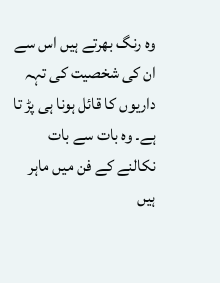وہ رنگ بھرتے ہیں اس سے ان کی شخصیت کی تہہ داریوں کا قائل ہونا ہی پڑ تا ہے۔ وہ بات سے بات نکالنے کے فن میں ماہر ہیں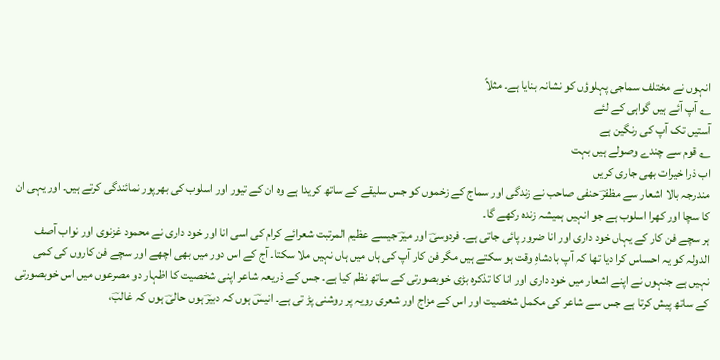انہوں نے مختلف سماجی پہلوؤں کو نشانہ بنایا ہے۔ مثلاً
؂ آپ آئے ہیں گواہی کے لئے
آستیں تک آپ کی رنگین ہے
؂ قوم سے چندے وصولے ہیں بہت
اب ذرا خیرات بھی جاری کریں
مندرجہ بالا اشعار سے مظفرؔ حنفی صاحب نے زندگی اور سماج کے زخموں کو جس سلیقے کے ساتھ کریدا ہے وہ ان کے تیور اور اسلوب کی بھرپور نمائندگی کرتے ہیں۔ اور یہی ان کا سچا اور کھرا اسلوب ہے جو انہیں ہمیشہ زندہ رکھے گا۔
ہر سچے فن کار کے یہاں خود داری اور انا ضرور پائی جاتی ہے۔ فردوسیؔ اور میرؔ جیسے عظیم المرتبت شعرائے کرام کی اسی انا اور خود داری نے محمود غزنوی اور نواب آصف الدولہ کو یہ احساس کرا دیا تھا کہ آپ بادشاہِ وقت ہو سکتے ہیں مگر فن کار آپ کی ہاں میں ہاں نہیں ملا سکتا۔ آج کے اس دور میں بھی اچھے اور سچے فن کاروں کی کمی نہیں ہے جنہوں نے اپنے اشعار میں خود داری اور انا کا تذکرہ بڑی خوبصورتی کے ساتھ نظم کیا ہے۔ جس کے ذریعہ شاعر اپنی شخصیت کا اظہار دو مصرعوں میں اس خوبصورتی کے ساتھ پیش کرتا ہے جس سے شاعر کی مکمل شخصیت اور اس کے مزاج اور شعری رویہ پر روشنی پڑ تی ہے۔ انیسؔ ہوں کہ دبیرؔ ہوں حالیؔ ہوں کہ غالبؔ،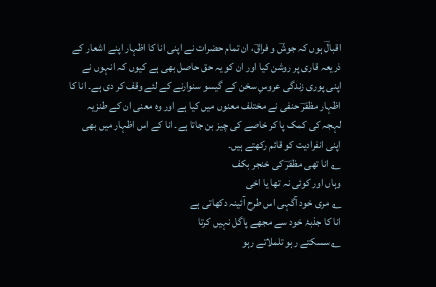اقبالؔ ہوں کہ جوشؔ و فراقؔ، ان تمام حضرات نے اپنی انا کا اظہار اپنے اشعار کے ذریعہ قاری پر روشن کیا اور ان کو یہ حق حاصل بھی ہے کیوں کہ انہوں نے اپنی پوری زندگی عروسِ سخن کے گیسو سنوارنے کے لئے وقف کر دی ہے۔ انا کا اظہار مظفرؔ حنفی نے مختلف معنوں میں کیا ہے اور وہ معنی ان کے طنزیہ لہجہ کی کمک پا کر خاصے کی چیز بن جاتا ہے۔ انا کے اس اظہار میں بھی اپنی انفرادیت کو قائم رکھتے ہیں۔
؂ انا تھی مظفرؔ کی خنجر بکف
وہاں اور کوئی نہ تھا یا اخی
؂ مری خود آگہی اس طرح آئینہ دکھاتی ہے
انا کا جذبۂ خود سے مجھے پاگل نہیں کرتا
؂ سسکتے رہو تلملاتے رہو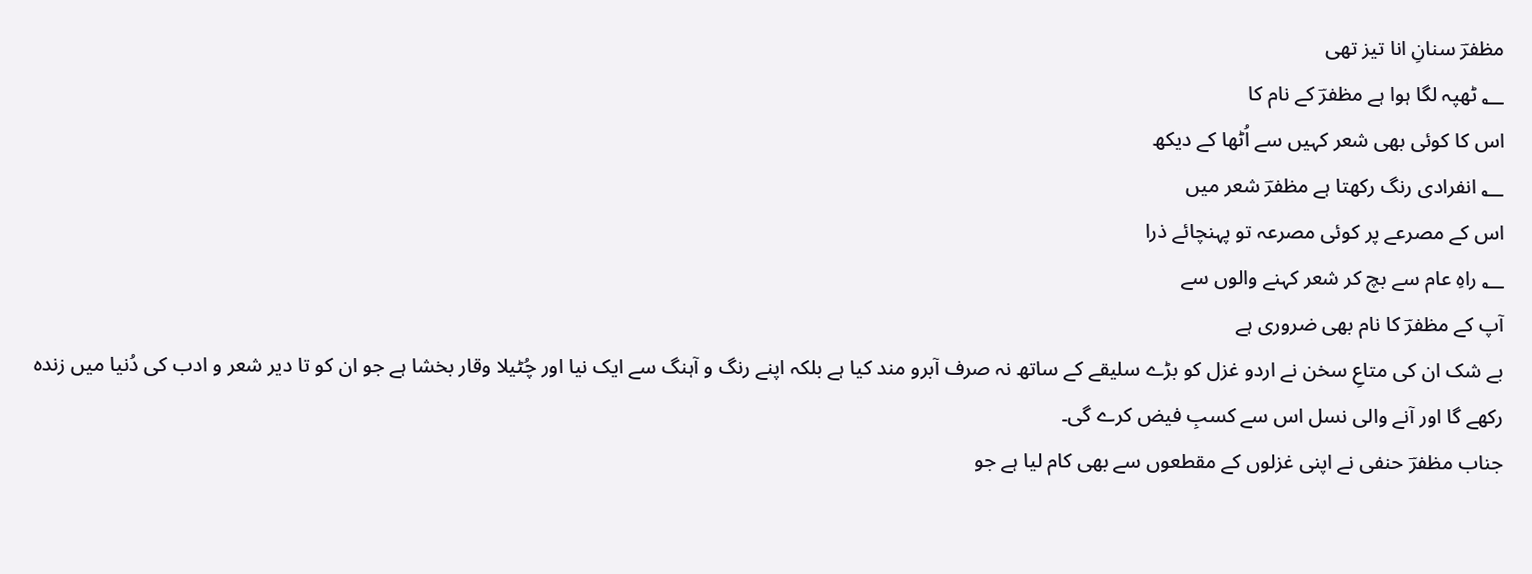مظفرؔ سنانِ انا تیز تھی
؂ ٹھپہ لگا ہوا ہے مظفرؔ کے نام کا
اس کا کوئی بھی شعر کہیں سے اُٹھا کے دیکھ
؂ انفرادی رنگ رکھتا ہے مظفرؔ شعر میں
اس کے مصرعے پر کوئی مصرعہ تو پہنچائے ذرا
؂ راہِ عام سے بچ کر شعر کہنے والوں سے
آپ کے مظفرؔ کا نام بھی ضروری ہے
بے شک ان کی متاعِ سخن نے اردو غزل کو بڑے سلیقے کے ساتھ نہ صرف آبرو مند کیا ہے بلکہ اپنے رنگ و آہنگ سے ایک نیا اور چُٹیلا وقار بخشا ہے جو ان کو تا دیر شعر و ادب کی دُنیا میں زندہ رکھے گا اور آنے والی نسل اس سے کسبِ فیض کرے گی۔
جناب مظفرؔ حنفی نے اپنی غزلوں کے مقطعوں سے بھی کام لیا ہے جو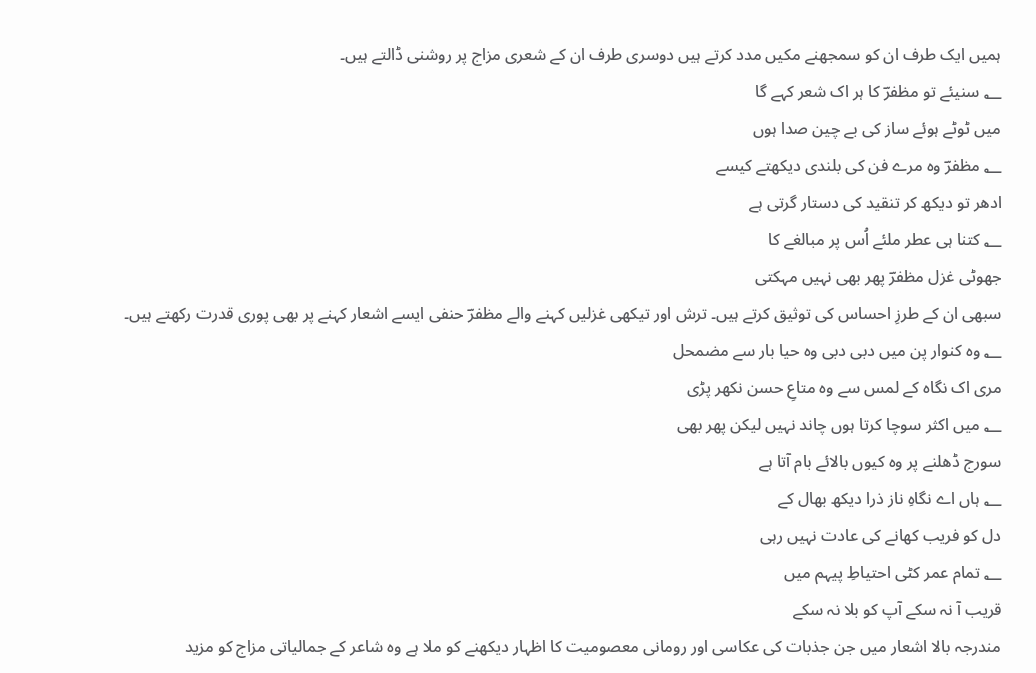ہمیں ایک طرف ان کو سمجھنے مکیں مدد کرتے ہیں دوسری طرف ان کے شعری مزاج پر روشنی ڈالتے ہیں۔
؂ سنیئے تو مظفرؔ کا ہر اک شعر کہے گا
میں ٹوٹے ہوئے ساز کی بے چین صدا ہوں
؂ مظفرؔ وہ مرے فن کی بلندی دیکھتے کیسے
ادھر تو دیکھ کر تنقید کی دستار گرتی ہے
؂ کتنا ہی عطر ملئے اُس پر مبالغے کا
جھوٹی غزل مظفرؔ پھر بھی نہیں مہکتی
سبھی ان کے طرزِ احساس کی توثیق کرتے ہیں۔ ترش اور تیکھی غزلیں کہنے والے مظفرؔ حنفی ایسے اشعار کہنے پر بھی پوری قدرت رکھتے ہیں۔
؂ وہ کنوار پن میں دبی دبی وہ حیا بار سے مضمحل
مری اک نگاہ کے لمس سے وہ متاعِ حسن نکھر پڑی
؂ میں اکثر سوچا کرتا ہوں چاند نہیں لیکن پھر بھی
سورج ڈھلنے پر وہ کیوں بالائے بام آتا ہے
؂ ہاں اے نگاہِ ناز ذرا دیکھ بھال کے
دل کو فریب کھانے کی عادت نہیں رہی
؂ تمام عمر کٹی احتیاطِ پیہم میں
قریب آ نہ سکے آپ کو بلا نہ سکے
مندرجہ بالا اشعار میں جن جذبات کی عکاسی اور رومانی معصومیت کا اظہار دیکھنے کو ملا ہے وہ شاعر کے جمالیاتی مزاج کو مزید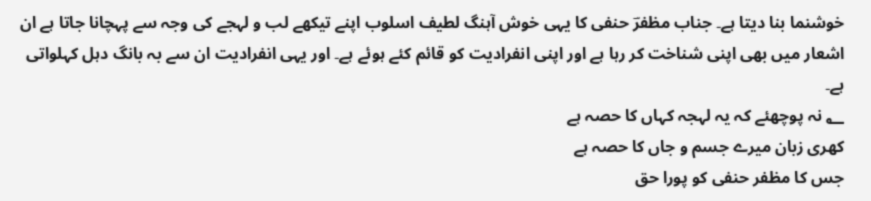خوشنما بنا دیتا ہے۔ جناب مظفرؔ حنفی کا یہی خوش آہنگ لطیف اسلوب اپنے تیکھے لب و لہجے کی وجہ سے پہچانا جاتا ہے ان اشعار میں بھی اپنی شناخت کر رہا ہے اور اپنی انفرادیت کو قائم کئے ہوئے ہے۔ اور یہی انفرادیت ان سے بہ بانگ دہل کہلواتی ہے۔
؂ نہ پوچھئے کہ یہ لہجہ کہاں کا حصہ ہے
کھری زبان میرے جسم و جاں کا حصہ ہے
جس کا مظفر حنفی کو پورا حق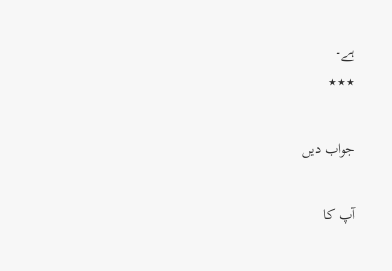ہے۔
٭٭٭

جواب دیں

آپ کا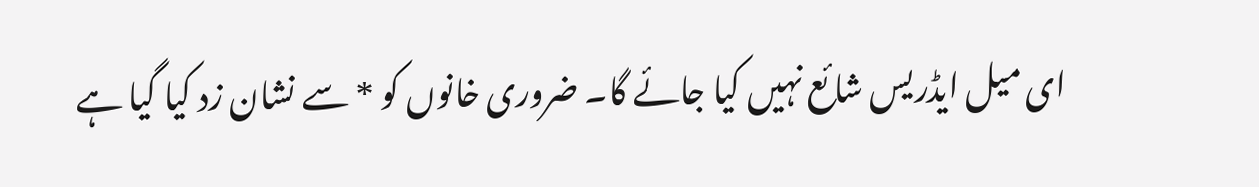ای میل ایڈریس شائع نہیں کیا جائے گا۔ ضروری خانوں کو * سے نشان زد کیا گیا ہے